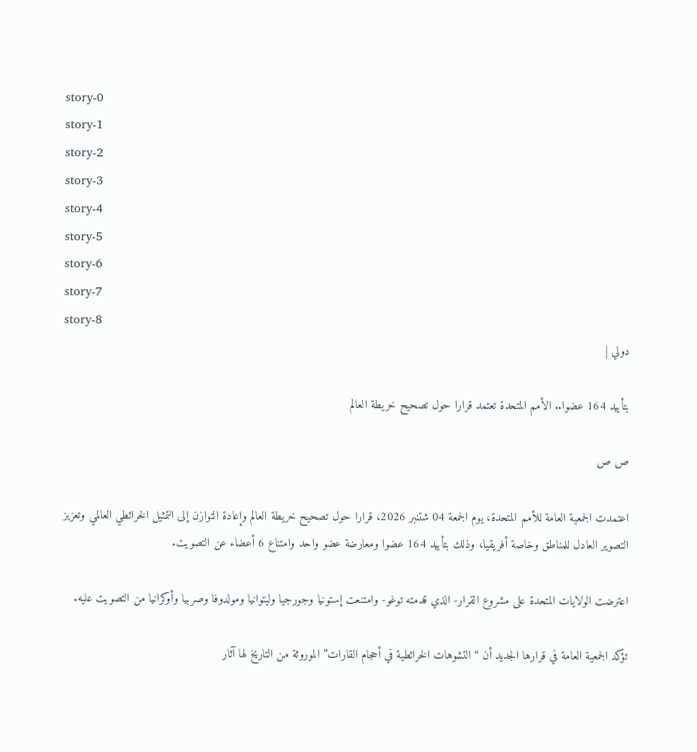story-0
story-1
story-2
story-3
story-4
story-5
story-6
story-7
story-8
دولي |

بتأييد 164 عضوا.. الأمم المتحدة تعتمد قرارا حول تصحيح خريطة العالم

ص ص

اعتمدت الجمعية العامة للأمم المتحدة، يوم الجمعة 04 شتنبر 2026، قرارا حول تصحيح خريطة العالم وإعادة التوازن إلى التمثيل الخرائطي العالمي وتعزيز التصوير العادل للمناطق وخاصة أفريقيا، وذلك بتأييد 164 عضوا ومعارضة عضو واحد وامتناع 6 أعضاء عن التصويت.

اعترضت الولايات المتحدة على مشروع القرار- الذي قدمته توغو- وامتنعت إستونيا وجورجيا وليتوانيا ومولدوفا وصربيا وأوكرانيا من التصويت عليه.

تؤكد الجمعية العامة في قرارها الجديد أن “التشوهات الخرائطية في أحجام القارات” الموروثة من التاريخ لها آثار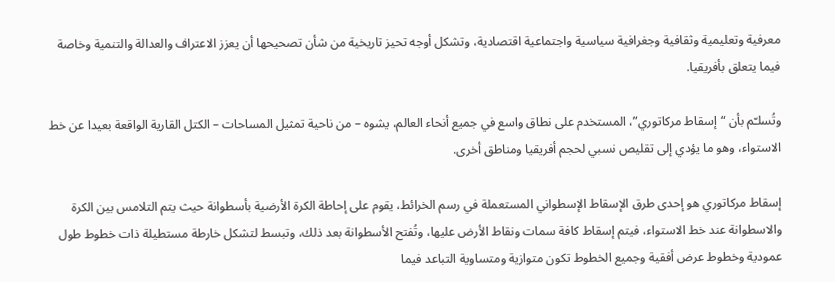معرفية وتعليمية وثقافية وجغرافية سياسية واجتماعية اقتصادية، وتشكل أوجه تحيز تاريخية من شأن تصحيحها أن يعزز الاعتراف والعدالة والتنمية وخاصة فيما يتعلق بأفريقيا.

وتُسلـّم بأن “إسقاط مركاتوري”، المستخدم على نطاق واسع في جميع أنحاء العالم، يشوه – من ناحية تمثيل المساحات – الكتل القارية الواقعة بعيدا عن خط الاستواء، وهو ما يؤدي إلى تقليص نسبي لحجم أفريقيا ومناطق أخرى.

إسقاط مركاتوري هو إحدى طرق الإسقاط الإسطواني المستعملة في رسم الخرائط، يقوم على إحاطة الكرة الأرضية بأسطوانة حيث يتم التلامس بين الكرة والاسطوانة عند خط الاستواء، فيتم إسقاط كافة سمات ونقاط الأرض عليها، وتُفتح الأسطوانة بعد ذلك، وتبسط لتشكل خارطة مستطيلة ذات خطوط طول عمودية وخطوط عرض أفقية وجميع الخطوط تكون متوازية ومتساوية التباعد فيما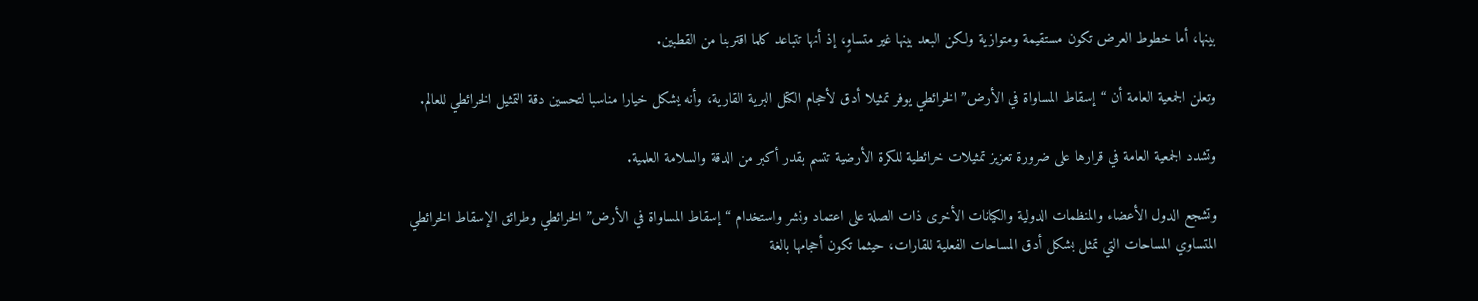بينها، أما خطوط العرض تكون مستقيمة ومتوازية ولكن البعد بينها غير متساوٍ، إذ أنها تتباعد كلما اقتربنا من القطبين.

وتعلن الجمعية العامة أن “إسقاط المساواة في الأرض” الخرائطي يوفر تمثيلا أدق لأحجام الكتل البرية القارية، وأنه يشكل خيارا مناسبا لتحسين دقة التمثيل الخرائطي للعالم.

وتشدد الجمعية العامة في قرارها على ضرورة تعزيز تمثيلات خرائطية للكرة الأرضية تتسم بقدر أكبر من الدقة والسلامة العلمية.

وتشجع الدول الأعضاء والمنظمات الدولية والكيانات الأخرى ذات الصلة على اعتماد ونشر واستخدام “إسقاط المساواة في الأرض” الخرائطي وطرائق الإسقاط الخرائطي المتساوي المساحات التي تمثل بشكل أدق المساحات الفعلية للقارات، حيثما تكون أحجامها بالغة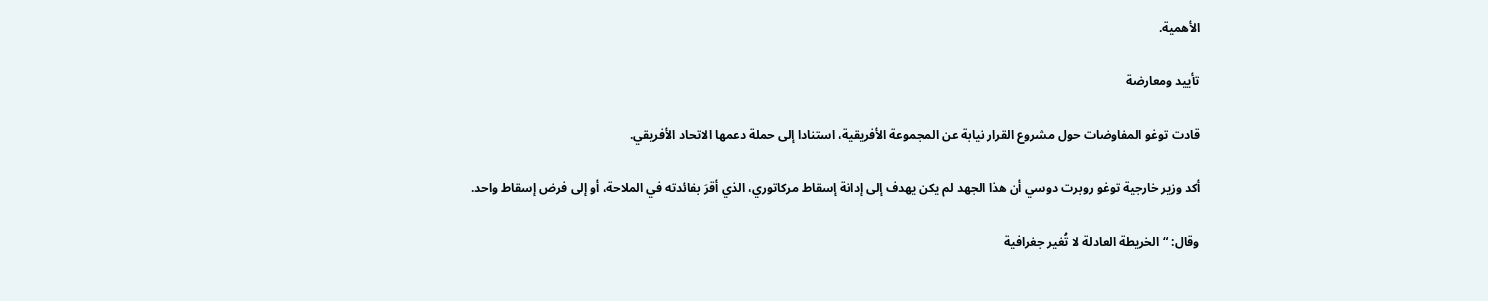الأهمية.

تأييد ومعارضة

قادت توغو المفاوضات حول مشروع القرار نيابة عن المجموعة الأفريقية، استنادا إلى حملة دعمها الاتحاد الأفريقي.

أكد وزير خارجية توغو روبرت دوسي أن هذا الجهد لم يكن يهدف إلى إدانة إسقاط مركاتوري، الذي أقرَ بفائدته في الملاحة، أو إلى فرض إسقاط واحد.

وقال: “الخريطة العادلة لا تُغير جغرافية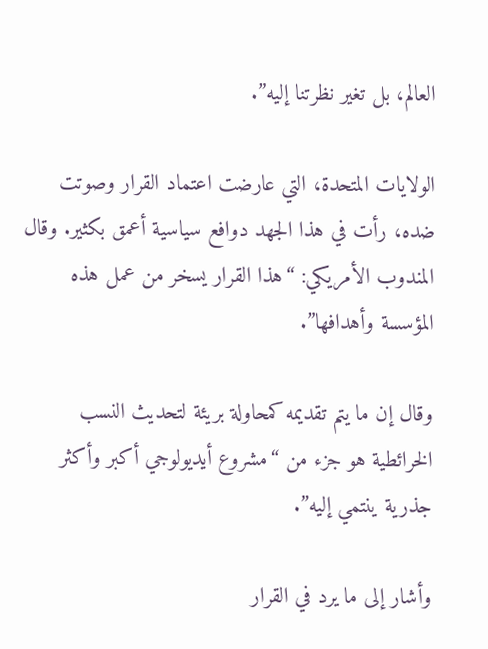العالم، بل تغير نظرتنا إليه”.

الولايات المتحدة، التي عارضت اعتماد القرار وصوتت ضده، رأت في هذا الجهد دوافع سياسية أعمق بكثير. وقال المندوب الأمريكي: “هذا القرار يسخر من عمل هذه المؤسسة وأهدافها”.

وقال إن ما يتم تقديمه كمحاولة بريئة لتحديث النسب الخرائطية هو جزء من “مشروع أيديولوجي أكبر وأكثر جذرية ينتمي إليه”.

وأشار إلى ما يرد في القرار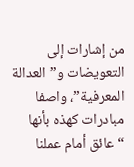من إشارات إلى التعويضات و”العدالة المعرفية”، واصفا مبادرات كهذه بأنها “عائق أمام عملنا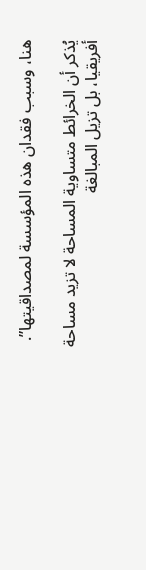هنا، وسبب فقدان هذه المؤسسة لمصداقيتها”.

يُذكر أن الخرائط متساوية المساحة لا تزيد مساحة أفريقيا، بل تزيل المبالغة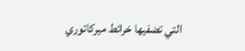التي تضفيها خرائط ميركاتوري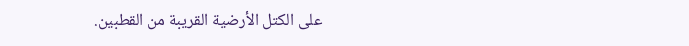على الكتل الأرضية القريبة من القطبين.